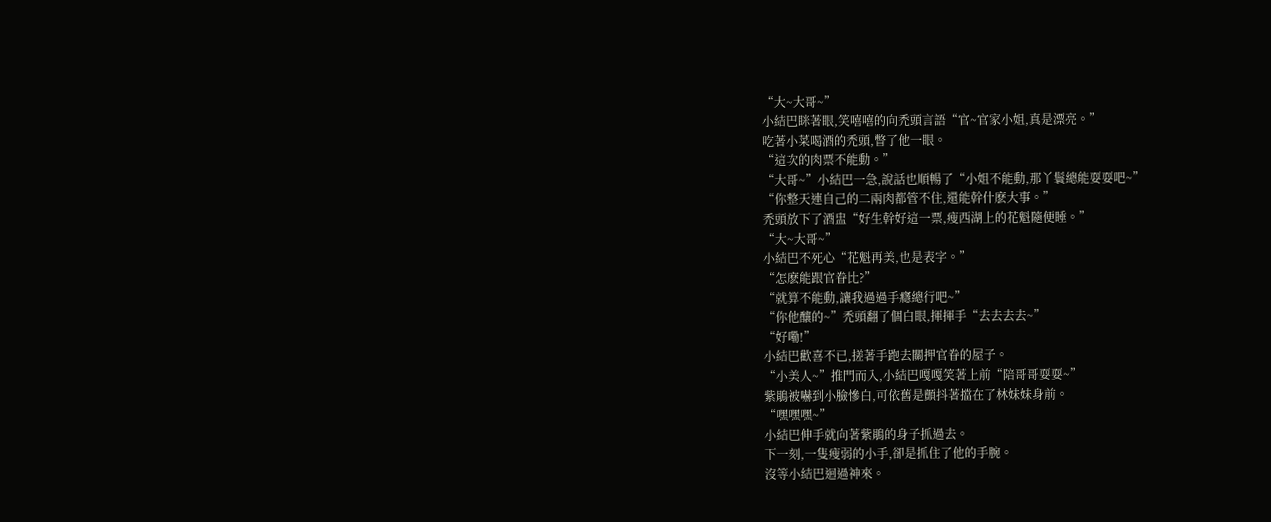“大~大哥~”
小結巴眯著眼,笑嘻嘻的向禿頭言語“官~官家小姐,真是漂亮。”
吃著小菜喝酒的禿頭,瞥了他一眼。
“這次的肉票不能動。”
“大哥~”小結巴一急,說話也順暢了“小姐不能動,那丫鬟總能耍耍吧~”
“你整天連自己的二兩肉都管不住,還能幹什麽大事。”
禿頭放下了酒盅“好生幹好這一票,瘦西湖上的花魁隨便睡。”
“大~大哥~”
小結巴不死心“花魁再美,也是表字。”
“怎麽能跟官眷比?”
“就算不能動,讓我過過手癮總行吧~”
“你他釀的~”禿頭翻了個白眼,揮揮手“去去去去~”
“好嘞!”
小結巴歡喜不已,搓著手跑去關押官眷的屋子。
“小美人~”推門而入,小結巴嘎嘎笑著上前“陪哥哥耍耍~”
紫鵑被嚇到小臉慘白,可依舊是顫抖著擋在了林妹妹身前。
“嘿嘿嘿~”
小結巴伸手就向著紫鵑的身子抓過去。
下一刻,一隻瘦弱的小手,卻是抓住了他的手腕。
沒等小結巴迴過神來。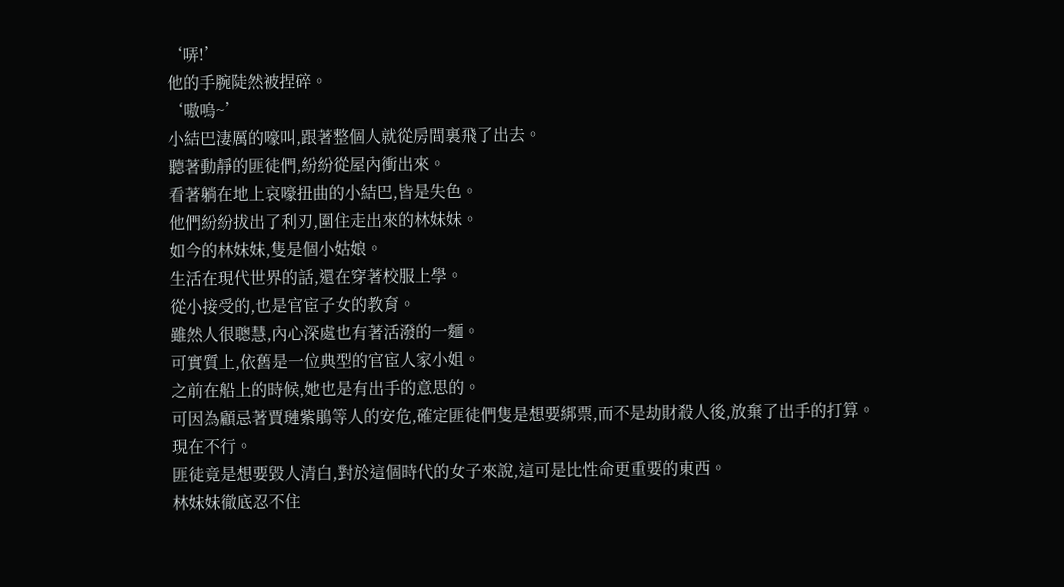‘哢!’
他的手腕陡然被捏碎。
‘嗷嗚~’
小結巴淒厲的嚎叫,跟著整個人就從房間裏飛了出去。
聽著動靜的匪徒們,紛紛從屋內衝出來。
看著躺在地上哀嚎扭曲的小結巴,皆是失色。
他們紛紛拔出了利刃,圍住走出來的林妹妹。
如今的林妹妹,隻是個小姑娘。
生活在現代世界的話,還在穿著校服上學。
從小接受的,也是官宦子女的教育。
雖然人很聰慧,內心深處也有著活潑的一麵。
可實質上,依舊是一位典型的官宦人家小姐。
之前在船上的時候,她也是有出手的意思的。
可因為顧忌著賈璉紫鵑等人的安危,確定匪徒們隻是想要綁票,而不是劫財殺人後,放棄了出手的打算。
現在不行。
匪徒竟是想要毀人清白,對於這個時代的女子來說,這可是比性命更重要的東西。
林妹妹徹底忍不住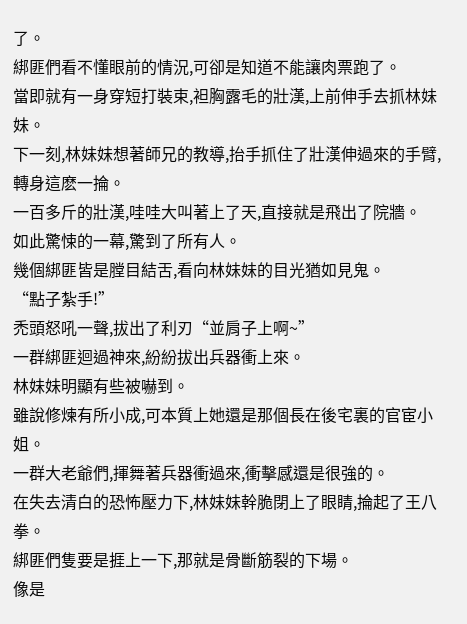了。
綁匪們看不懂眼前的情況,可卻是知道不能讓肉票跑了。
當即就有一身穿短打裝束,袒胸露毛的壯漢,上前伸手去抓林妹妹。
下一刻,林妹妹想著師兄的教導,抬手抓住了壯漢伸過來的手臂,轉身這麽一掄。
一百多斤的壯漢,哇哇大叫著上了天,直接就是飛出了院牆。
如此驚悚的一幕,驚到了所有人。
幾個綁匪皆是膛目結舌,看向林妹妹的目光猶如見鬼。
“點子紮手!”
禿頭怒吼一聲,拔出了利刃“並肩子上啊~”
一群綁匪迴過神來,紛紛拔出兵器衝上來。
林妹妹明顯有些被嚇到。
雖說修煉有所小成,可本質上她還是那個長在後宅裏的官宦小姐。
一群大老爺們,揮舞著兵器衝過來,衝擊感還是很強的。
在失去清白的恐怖壓力下,林妹妹幹脆閉上了眼睛,掄起了王八拳。
綁匪們隻要是捱上一下,那就是骨斷筋裂的下場。
像是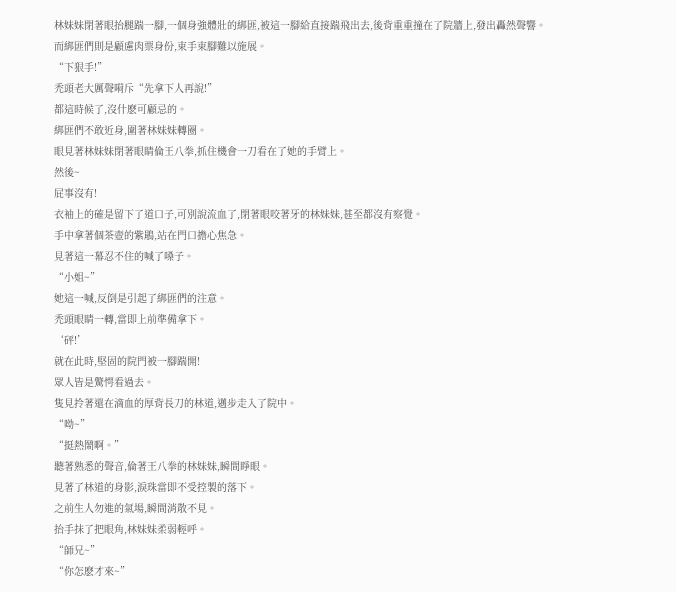林妹妹閉著眼抬腿踹一腳,一個身強體壯的綁匪,被這一腳給直接踹飛出去,後背重重撞在了院牆上,發出轟然聲響。
而綁匪們則是顧慮肉票身份,束手束腳難以施展。
“下狠手!”
禿頭老大厲聲嗬斥“先拿下人再說!”
都這時候了,沒什麽可顧忌的。
綁匪們不敢近身,圍著林妹妹轉圈。
眼見著林妹妹閉著眼睛倫王八拳,抓住機會一刀看在了她的手臂上。
然後~
屁事沒有!
衣袖上的確是留下了道口子,可別說流血了,閉著眼咬著牙的林妹妹,甚至都沒有察覺。
手中拿著個茶壺的紫鵑,站在門口擔心焦急。
見著這一幕忍不住的喊了嗓子。
“小姐~”
她這一喊,反倒是引起了綁匪們的注意。
禿頭眼睛一轉,當即上前準備拿下。
‘砰!’
就在此時,堅固的院門被一腳踹開!
眾人皆是驚愕看過去。
隻見拎著還在滴血的厚背長刀的林道,邁步走入了院中。
“呦~”
“挺熱鬧啊。”
聽著熟悉的聲音,倫著王八拳的林妹妹,瞬間睜眼。
見著了林道的身影,淚珠當即不受控製的落下。
之前生人勿進的氣場,瞬間消散不見。
抬手抹了把眼角,林妹妹柔弱輕呼。
“師兄~”
“你怎麽才來~”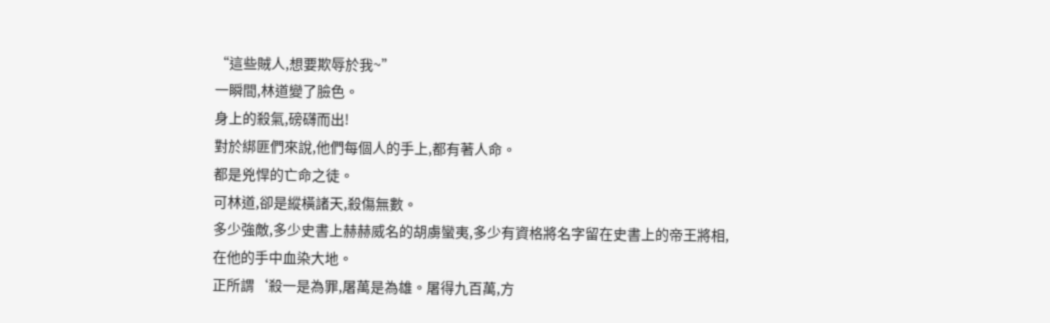“這些賊人,想要欺辱於我~”
一瞬間,林道變了臉色。
身上的殺氣,磅礴而出!
對於綁匪們來說,他們每個人的手上,都有著人命。
都是兇悍的亡命之徒。
可林道,卻是縱橫諸天,殺傷無數。
多少強敵,多少史書上赫赫威名的胡虜蠻夷,多少有資格將名字留在史書上的帝王將相,在他的手中血染大地。
正所謂‘殺一是為罪,屠萬是為雄。屠得九百萬,方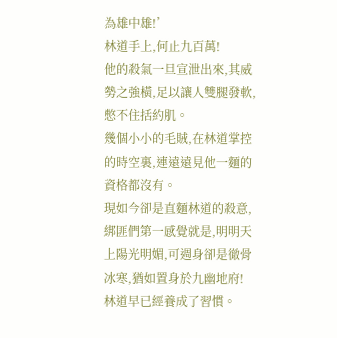為雄中雄!’
林道手上,何止九百萬!
他的殺氣一旦宣泄出來,其威勢之強橫,足以讓人雙腿發軟,憋不住括約肌。
幾個小小的毛賊,在林道掌控的時空裏,連遠遠見他一麵的資格都沒有。
現如今卻是直麵林道的殺意,綁匪們第一感覺就是,明明天上陽光明媚,可週身卻是徹骨冰寒,猶如置身於九幽地府!
林道早已經養成了習慣。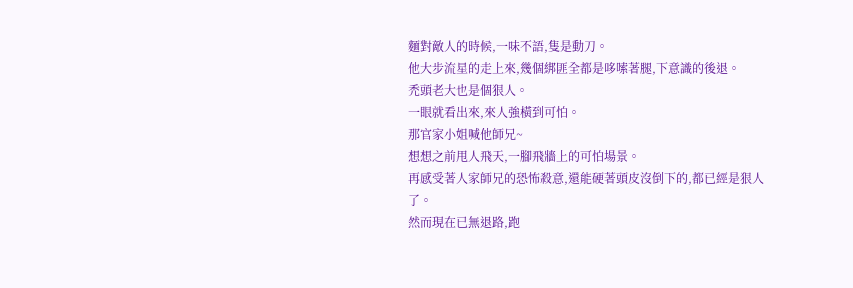麵對敵人的時候,一味不語,隻是動刀。
他大步流星的走上來,幾個綁匪全都是哆嗦著腿,下意識的後退。
禿頭老大也是個狠人。
一眼就看出來,來人強橫到可怕。
那官家小姐喊他師兄~
想想之前甩人飛天,一腳飛牆上的可怕場景。
再感受著人家師兄的恐怖殺意,還能硬著頭皮沒倒下的,都已經是狠人了。
然而現在已無退路,跑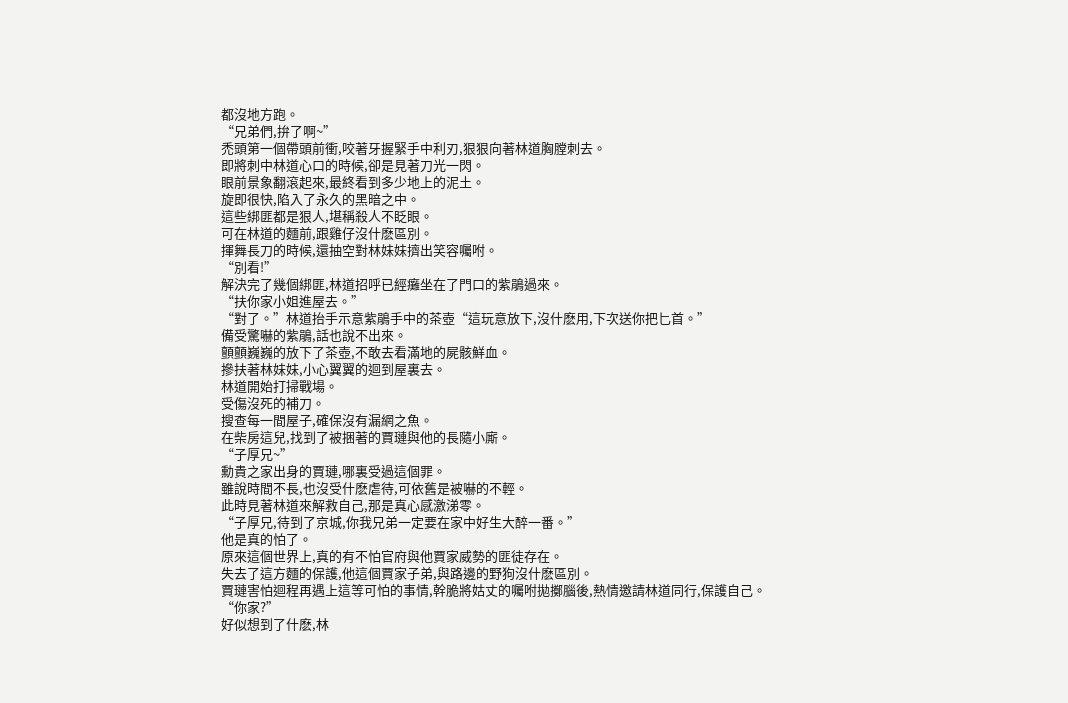都沒地方跑。
“兄弟們,拚了啊~”
禿頭第一個帶頭前衝,咬著牙握緊手中利刃,狠狠向著林道胸膛刺去。
即將刺中林道心口的時候,卻是見著刀光一閃。
眼前景象翻滾起來,最終看到多少地上的泥土。
旋即很快,陷入了永久的黑暗之中。
這些綁匪都是狠人,堪稱殺人不眨眼。
可在林道的麵前,跟雞仔沒什麽區別。
揮舞長刀的時候,還抽空對林妹妹擠出笑容囑咐。
“別看!”
解決完了幾個綁匪,林道招呼已經癱坐在了門口的紫鵑過來。
“扶你家小姐進屋去。”
“對了。”林道抬手示意紫鵑手中的茶壺“這玩意放下,沒什麽用,下次送你把匕首。”
備受驚嚇的紫鵑,話也說不出來。
顫顫巍巍的放下了茶壺,不敢去看滿地的屍骸鮮血。
摻扶著林妹妹,小心翼翼的迴到屋裏去。
林道開始打掃戰場。
受傷沒死的補刀。
搜查每一間屋子,確保沒有漏網之魚。
在柴房這兒,找到了被捆著的賈璉與他的長隨小廝。
“子厚兄~”
勳貴之家出身的賈璉,哪裏受過這個罪。
雖說時間不長,也沒受什麽虐待,可依舊是被嚇的不輕。
此時見著林道來解救自己,那是真心感激涕零。
“子厚兄,待到了京城,你我兄弟一定要在家中好生大醉一番。”
他是真的怕了。
原來這個世界上,真的有不怕官府與他賈家威勢的匪徒存在。
失去了這方麵的保護,他這個賈家子弟,與路邊的野狗沒什麽區別。
賈璉害怕迴程再遇上這等可怕的事情,幹脆將姑丈的囑咐拋擲腦後,熱情邀請林道同行,保護自己。
“你家?”
好似想到了什麽,林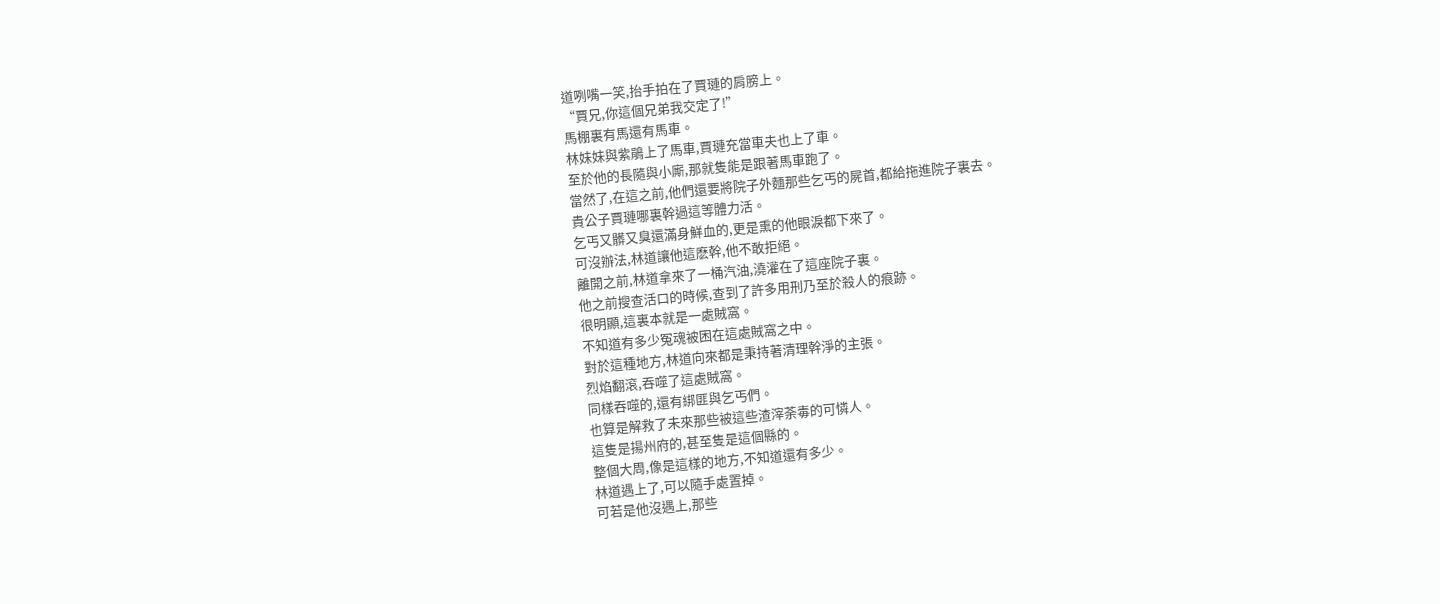道咧嘴一笑,抬手拍在了賈璉的肩膀上。
“賈兄,你這個兄弟我交定了!”
馬棚裏有馬還有馬車。
林妹妹與紫鵑上了馬車,賈璉充當車夫也上了車。
至於他的長隨與小廝,那就隻能是跟著馬車跑了。
當然了,在這之前,他們還要將院子外麵那些乞丐的屍首,都給拖進院子裏去。
貴公子賈璉哪裏幹過這等體力活。
乞丐又髒又臭還滿身鮮血的,更是熏的他眼淚都下來了。
可沒辦法,林道讓他這麽幹,他不敢拒絕。
離開之前,林道拿來了一桶汽油,澆灌在了這座院子裏。
他之前搜查活口的時候,查到了許多用刑乃至於殺人的痕跡。
很明顯,這裏本就是一處賊窩。
不知道有多少冤魂被困在這處賊窩之中。
對於這種地方,林道向來都是秉持著清理幹淨的主張。
烈焰翻滾,吞噬了這處賊窩。
同樣吞噬的,還有綁匪與乞丐們。
也算是解救了未來那些被這些渣滓荼毒的可憐人。
這隻是揚州府的,甚至隻是這個縣的。
整個大周,像是這樣的地方,不知道還有多少。
林道遇上了,可以隨手處置掉。
可若是他沒遇上,那些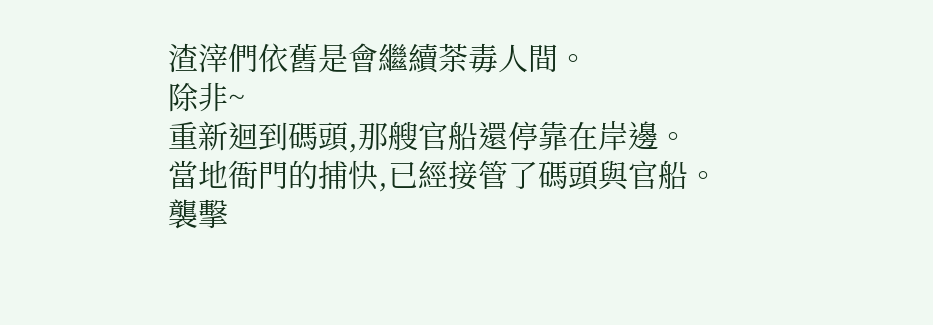渣滓們依舊是會繼續荼毒人間。
除非~
重新迴到碼頭,那艘官船還停靠在岸邊。
當地衙門的捕快,已經接管了碼頭與官船。
襲擊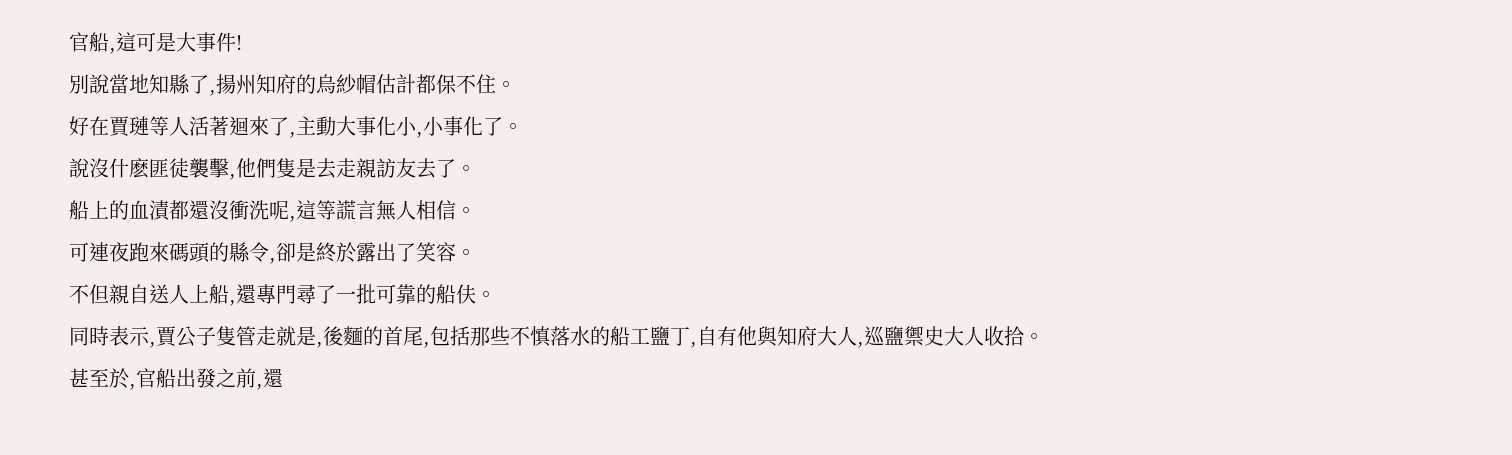官船,這可是大事件!
別說當地知縣了,揚州知府的烏紗帽估計都保不住。
好在賈璉等人活著迴來了,主動大事化小,小事化了。
說沒什麽匪徒襲擊,他們隻是去走親訪友去了。
船上的血漬都還沒衝洗呢,這等謊言無人相信。
可連夜跑來碼頭的縣令,卻是終於露出了笑容。
不但親自送人上船,還專門尋了一批可靠的船伕。
同時表示,賈公子隻管走就是,後麵的首尾,包括那些不慎落水的船工鹽丁,自有他與知府大人,巡鹽禦史大人收拾。
甚至於,官船出發之前,還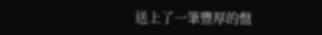送上了一筆豐厚的盤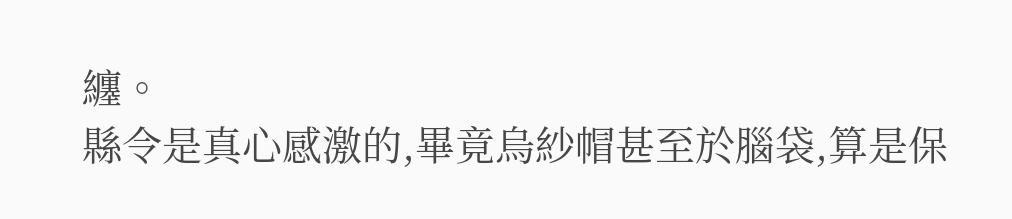纏。
縣令是真心感激的,畢竟烏紗帽甚至於腦袋,算是保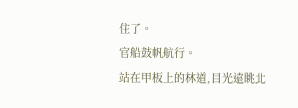住了。
官船鼓帆航行。
站在甲板上的林道,目光遠眺北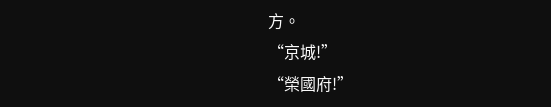方。
“京城!”
“榮國府!”